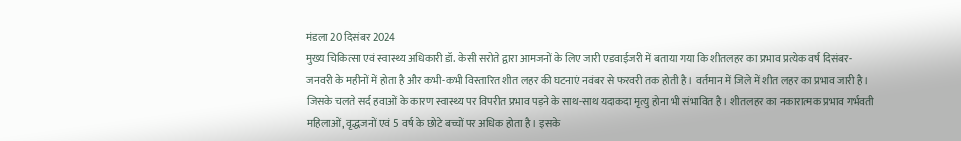मंडला 20 दिसंबर 2024
मुख्य चिकित्सा एवं स्वास्थ्य अधिकारी डॉ. केसी सरोते द्वारा आमजनों के लिए जारी एडवाईजरी में बताया गया कि शीतलहर का प्रभाव प्रत्येक वर्ष दिसंबर-जनवरी के महीनों में होता है और कभी-कभी विस्तारित शीत लहर की घटनाएं नवंबर से फरवरी तक होती है। वर्तमान में जिले में शीत लहर का प्रभाव जारी है। जिसके चलते सर्द हवाओं के कारण स्वास्थ्य पर विपरीत प्रभाव पड़ने के साथ-साथ यदाकदा मृत्यु होना भी संभावित है। शीतलहर का नकारात्मक प्रभाव गर्भवती महिलाओं, वृद्धजनों एवं 5 वर्ष के छोटे बच्चों पर अधिक होता है। इसके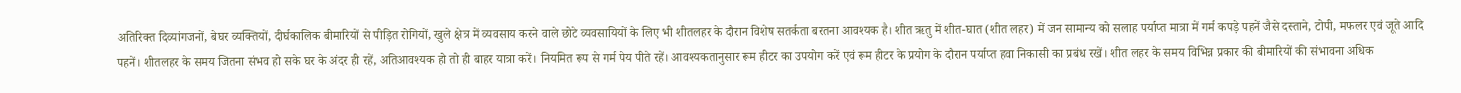अतिरिक्त दिव्यांगजनों, बेघर व्यक्तियों, दीर्घकालिक बीमारियों से पीड़ित रोगियों, खुले क्षेत्र में व्यवसाय करने वाले छोटे व्यवसायियों के लिए भी शीतलहर के दौरान विशेष सतर्कता बरतना आवश्यक है। शीत ऋतु में शीत-घात (शीत लहर) में जन सामान्य को सलाह पर्याप्त मात्रा में गर्म कपड़े पहनें जैसे दस्ताने, टोपी, मफलर एवं जूते आदि पहनें। शीतलहर के समय जितना संभव हो सके घर के अंदर ही रहें, अतिआवश्यक हो तो ही बाहर यात्रा करें। नियमित रूप से गर्म पेय पीते रहें। आवश्यकतानुसार रूम हीटर का उपयोग करें एवं रूम हीटर के प्रयोग के दौरान पर्याप्त हवा निकासी का प्रबंध रखें। शीत लहर के समय विभिन्न प्रकार की बीमारियों की संभावना अधिक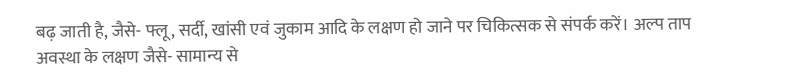बढ़ जाती है, जैसे- फ्लू, सर्दी, खांसी एवं जुकाम आदि के लक्षण हो जाने पर चिकित्सक से संपर्क करें। अल्प ताप अवस्था के लक्षण जैसे- सामान्य से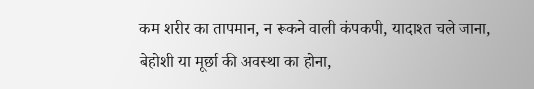कम शरीर का तापमान, न रूकने वाली कंपकपी, यादाश्त चले जाना, बेहोशी या मूर्छा की अवस्था का होना,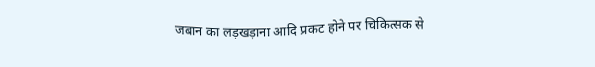जबान का लड़खड़ाना आदि प्रकट होने पर चिकित्सक से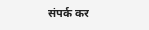संपर्क कर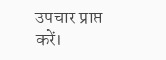उपचार प्राप्त करें।